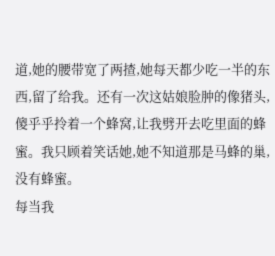道,她的腰带宽了两揸,她每天都少吃一半的东西,留了给我。还有一次这姑娘脸肿的像猪头,傻乎乎拎着一个蜂窝,让我劈开去吃里面的蜂蜜。我只顾着笑话她,她不知道那是马蜂的巢,没有蜂蜜。
每当我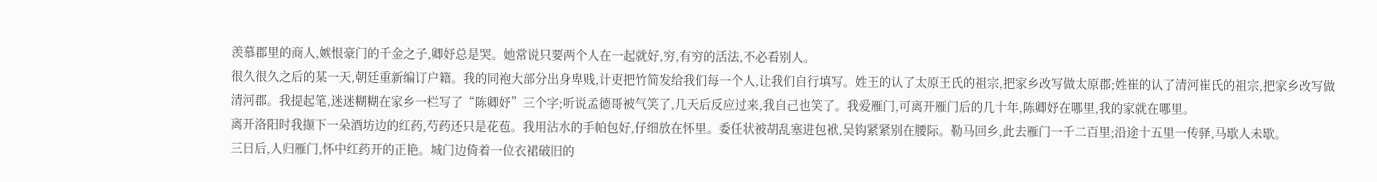羡慕郡里的商人,嫉恨豪门的千金之子,卿妤总是哭。她常说只要两个人在一起就好,穷,有穷的活法,不必看别人。
很久很久之后的某一天,朝廷重新编订户籍。我的同袍大部分出身卑贱,计吏把竹简发给我们每一个人,让我们自行填写。姓王的认了太原王氏的祖宗,把家乡改写做太原郡;姓崔的认了清河崔氏的祖宗,把家乡改写做清河郡。我提起笔,迷迷糊糊在家乡一栏写了“陈卿妤”三个字;听说孟德哥被气笑了,几天后反应过来,我自己也笑了。我爱雁门,可离开雁门后的几十年,陈卿妤在哪里,我的家就在哪里。
离开洛阳时我撷下一朵酒坊边的红药,芍药还只是花苞。我用沾水的手帕包好,仔细放在怀里。委任状被胡乱塞进包袱,吴钩紧紧别在腰际。勒马回乡,此去雁门一千二百里;沿途十五里一传驿,马歇人未歇。
三日后,人归雁门,怀中红药开的正艳。城门边倚着一位衣裙破旧的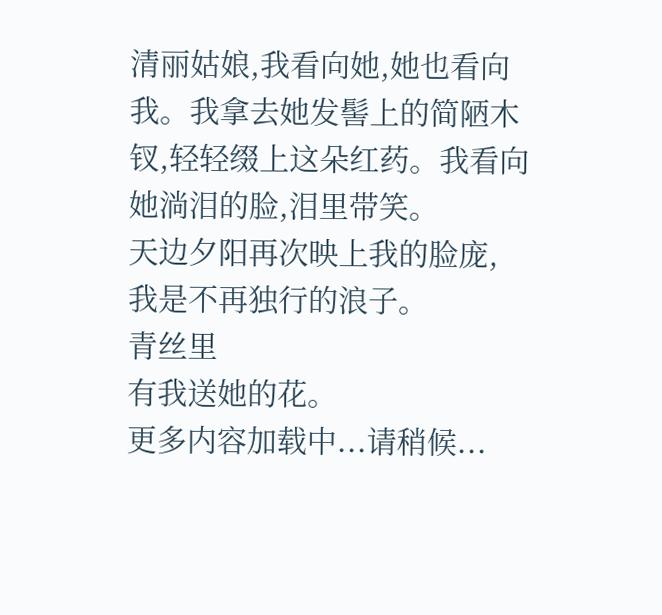清丽姑娘,我看向她,她也看向我。我拿去她发髻上的简陋木钗,轻轻缀上这朵红药。我看向她淌泪的脸,泪里带笑。
天边夕阳再次映上我的脸庞,
我是不再独行的浪子。
青丝里
有我送她的花。
更多内容加载中...请稍候...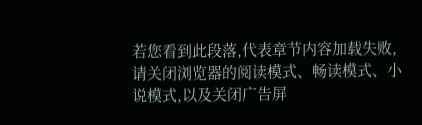若您看到此段落,代表章节内容加载失败,请关闭浏览器的阅读模式、畅读模式、小说模式,以及关闭广告屏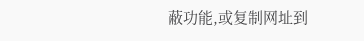蔽功能,或复制网址到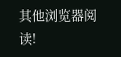其他浏览器阅读!